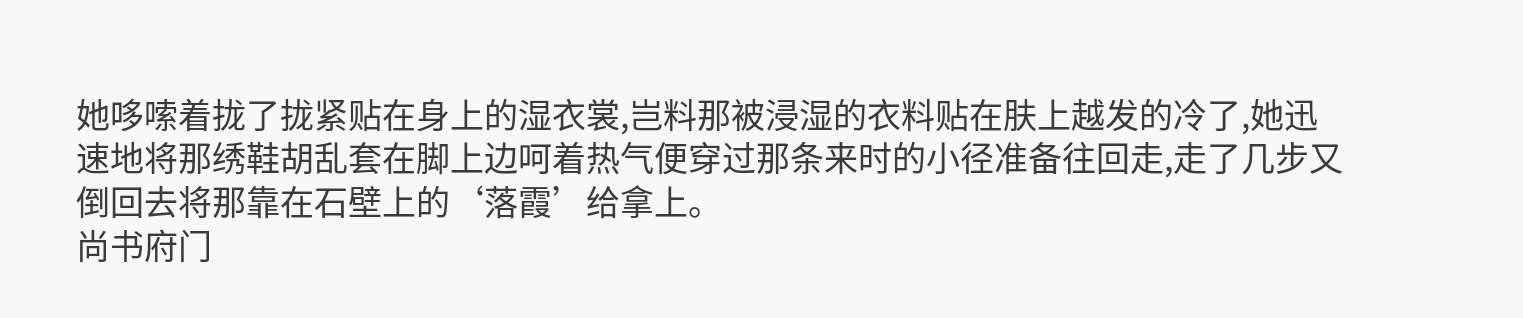她哆嗦着拢了拢紧贴在身上的湿衣裳,岂料那被浸湿的衣料贴在肤上越发的冷了,她迅速地将那绣鞋胡乱套在脚上边呵着热气便穿过那条来时的小径准备往回走,走了几步又倒回去将那靠在石壁上的‘落霞’给拿上。
尚书府门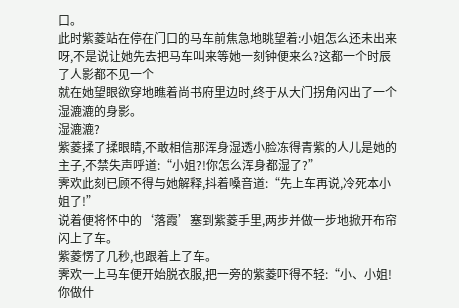口。
此时紫菱站在停在门口的马车前焦急地眺望着:小姐怎么还未出来呀,不是说让她先去把马车叫来等她一刻钟便来么?这都一个时辰了人影都不见一个
就在她望眼欲穿地瞧着尚书府里边时,终于从大门拐角闪出了一个湿漉漉的身影。
湿漉漉?
紫菱揉了揉眼睛,不敢相信那浑身湿透小脸冻得青紫的人儿是她的主子,不禁失声呼道:“小姐?!你怎么浑身都湿了?”
霁欢此刻已顾不得与她解释,抖着嗓音道:“先上车再说,冷死本小姐了!”
说着便将怀中的‘落霞’塞到紫菱手里,两步并做一步地掀开布帘闪上了车。
紫菱愣了几秒,也跟着上了车。
霁欢一上马车便开始脱衣服,把一旁的紫菱吓得不轻:“小、小姐!你做什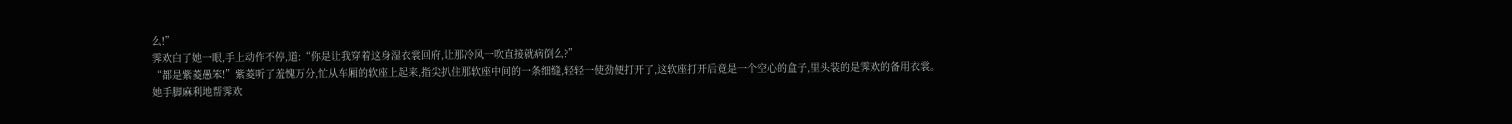么!”
霁欢白了她一眼,手上动作不停,道:“你是让我穿着这身湿衣裳回府,让那冷风一吹直接就病倒么?”
“都是紫菱愚笨!”紫菱听了羞愧万分,忙从车厢的软座上起来,指尖扒住那软座中间的一条细缝,轻轻一使劲便打开了,这软座打开后竟是一个空心的盒子,里头装的是霁欢的备用衣裳。
她手脚麻利地帮霁欢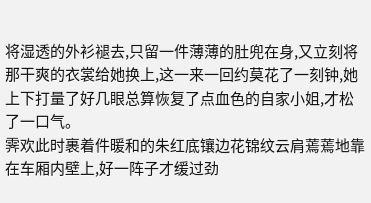将湿透的外衫褪去,只留一件薄薄的肚兜在身,又立刻将那干爽的衣裳给她换上,这一来一回约莫花了一刻钟,她上下打量了好几眼总算恢复了点血色的自家小姐,才松了一口气。
霁欢此时裹着件暖和的朱红底镶边花锦纹云肩蔫蔫地靠在车厢内壁上,好一阵子才缓过劲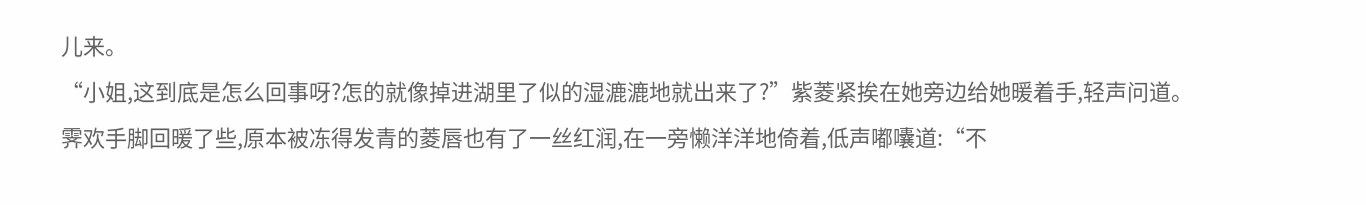儿来。
“小姐,这到底是怎么回事呀?怎的就像掉进湖里了似的湿漉漉地就出来了?”紫菱紧挨在她旁边给她暖着手,轻声问道。
霁欢手脚回暖了些,原本被冻得发青的菱唇也有了一丝红润,在一旁懒洋洋地倚着,低声嘟囔道:“不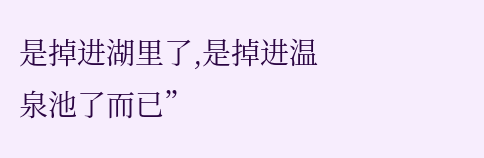是掉进湖里了,是掉进温泉池了而已”